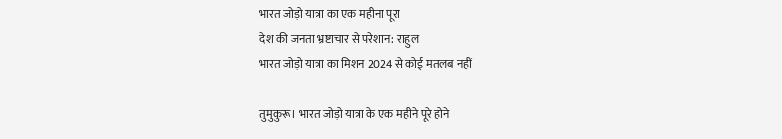भारत जोड़ो यात्रा का एक महीना पूरा
देश की जनता भ्रष्टाचार से परेशान: राहुल
भारत जोड़ो यात्रा का मिशन 2024 से कोई मतलब नहीं

तुमुकुरू। भारत जोड़ो यात्रा के एक महीने पूरे होने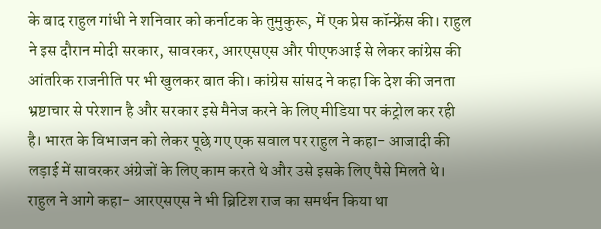के बाद राहुल गांधी ने शनिवार को कर्नाटक के तुमुकुरू, में एक प्रेस कॉन्फ्रेंस की। राहुल ने इस दौरान मोदी सरकार, सावरकर, आरएसएस और पीएफआई से लेकर कांग्रेस की आंतरिक राजनीति पर भी खुलकर बात की। कांग्रेस सांसद ने कहा कि देश की जनता भ्रष्टाचार से परेशान है और सरकार इसे मैनेज करने के लिए मीडिया पर कंट्रोल कर रही है। भारत के विभाजन को लेकर पूछे गए एक सवाल पर राहुल ने कहा- आजादी की लड़ाई में सावरकर अंग्रेजों के लिए काम करते थे और उसे इसके लिए पैसे मिलते थे। राहुल ने आगे कहा- आरएसएस ने भी ब्रिटिश राज का समर्थन किया था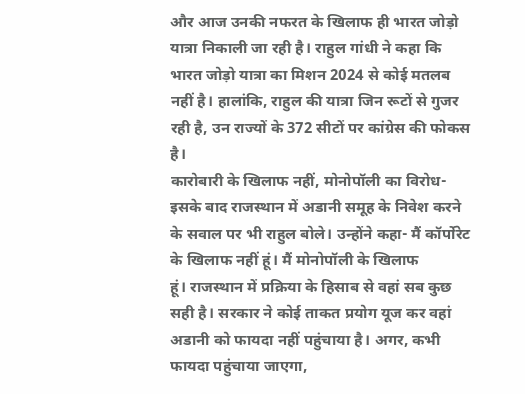और आज उनकी नफरत के खिलाफ ही भारत जोड़ो यात्रा निकाली जा रही है। राहुल गांधी ने कहा कि भारत जोड़ो यात्रा का मिशन 2024 से कोई मतलब नहीं है। हालांकि, राहुल की यात्रा जिन रूटों से गुजर रही है, उन राज्यों के 372 सीटों पर कांग्रेस की फोकस है।
कारोबारी के खिलाफ नहीं, मोनोपॉली का विरोध-इसके बाद राजस्थान में अडानी समूह के निवेश करने के सवाल पर भी राहुल बोले। उन्होंने कहा- मैं कॉर्पोरेट के खिलाफ नहीं हूं। मैं मोनोपॉली के खिलाफ
हूं। राजस्थान में प्रक्रिया के हिसाब से वहां सब कुछ सही है। सरकार ने कोई ताकत प्रयोग यूज कर वहां अडानी को फायदा नहीं पहुंचाया है। अगर, कभी फायदा पहुंचाया जाएगा,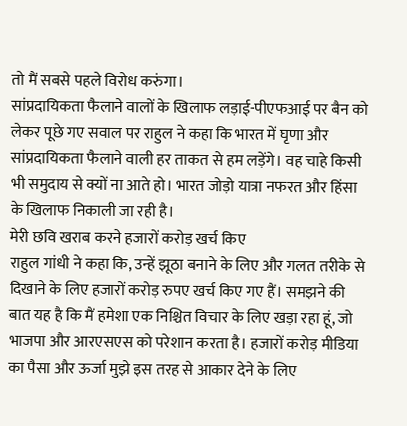तो मैं सबसे पहले विरोध करुंगा।
सांप्रदायिकता फैलाने वालों के खिलाफ लड़ाई-पीएफआई पर बैन को लेकर पूछे गए सवाल पर राहुल ने कहा कि भारत में घृणा और सांप्रदायिकता फैलाने वाली हर ताकत से हम लड़ेंगे। वह चाहे किसी भी समुदाय से क्यों ना आते हो। भारत जोड़ो यात्रा नफरत और हिंसा के खिलाफ निकाली जा रही है।
मेरी छवि खराब करने हजारों करोड़ खर्च किए
राहुल गांधी ने कहा कि, उन्हें झूठा बनाने के लिए और गलत तरीके से दिखाने के लिए हजारों करोड़ रुपए खर्च किए गए हैं। समझने की बात यह है कि मैं हमेशा एक निश्चित विचार के लिए खड़ा रहा हूं, जो भाजपा और आरएसएस को परेशान करता है। हजारों करोड़ मीडिया का पैसा और ऊर्जा मुझे इस तरह से आकार देने के लिए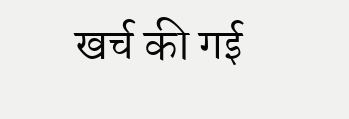खर्च की गई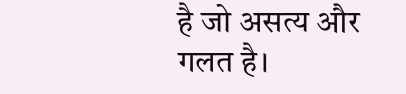है जो असत्य और गलत है।